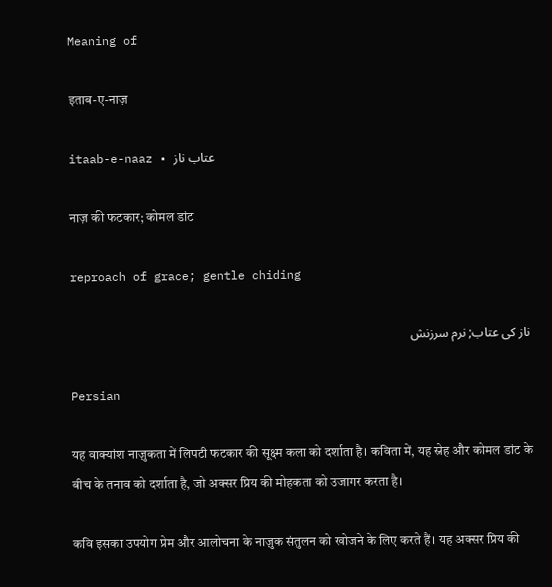Meaning of

इताब-ए-नाज़

itaab-e-naaz • عتاب ناز

नाज़ की फटकार; कोमल डांट

reproach of grace; gentle chiding

ناز کی عتاب; نرم سرزنش

Persian

यह वाक्यांश नाज़ुकता में लिपटी फटकार की सूक्ष्म कला को दर्शाता है। कविता में, यह स्नेह और कोमल डांट के बीच के तनाव को दर्शाता है, जो अक्सर प्रिय की मोहकता को उजागर करता है।

कवि इसका उपयोग प्रेम और आलोचना के नाज़ुक संतुलन को खोजने के लिए करते हैं। यह अक्सर प्रिय की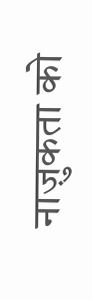नाज़ुकता को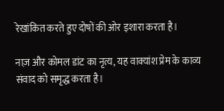रेखांकित करते हुए दोषों की ओर इशारा करता है।

नाज़ और कोमल डांट का नृत्य, यह वाक्यांश प्रेम के काव्य संवाद को समृद्ध करता है।